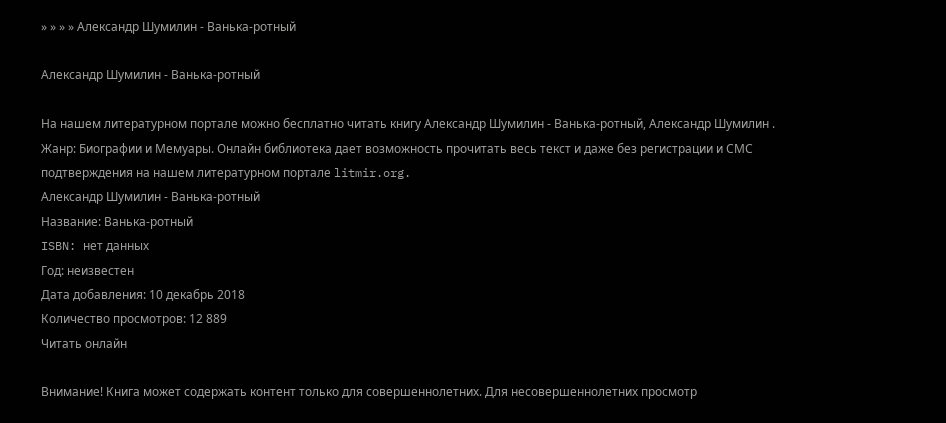» » » » Александр Шумилин - Ванька-ротный

Александр Шумилин - Ванька-ротный

На нашем литературном портале можно бесплатно читать книгу Александр Шумилин - Ванька-ротный, Александр Шумилин . Жанр: Биографии и Мемуары. Онлайн библиотека дает возможность прочитать весь текст и даже без регистрации и СМС подтверждения на нашем литературном портале litmir.org.
Александр Шумилин - Ванька-ротный
Название: Ванька-ротный
ISBN: нет данных
Год: неизвестен
Дата добавления: 10 декабрь 2018
Количество просмотров: 12 889
Читать онлайн

Внимание! Книга может содержать контент только для совершеннолетних. Для несовершеннолетних просмотр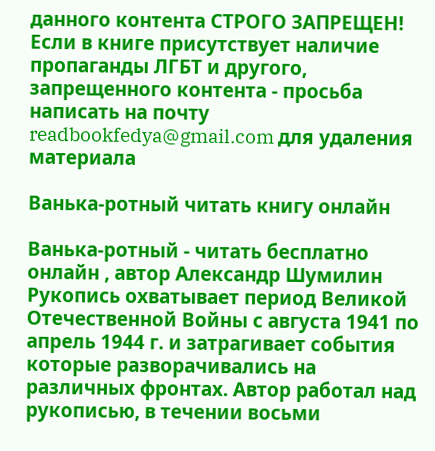данного контента СТРОГО ЗАПРЕЩЕН! Если в книге присутствует наличие пропаганды ЛГБТ и другого, запрещенного контента - просьба написать на почту readbookfedya@gmail.com для удаления материала

Ванька-ротный читать книгу онлайн

Ванька-ротный - читать бесплатно онлайн , автор Александр Шумилин
Рукопись охватывает период Великой Отечественной Войны с августа 1941 по апрель 1944 г. и затрагивает события которые разворачивались на различных фронтах. Автор работал над рукописью, в течении восьми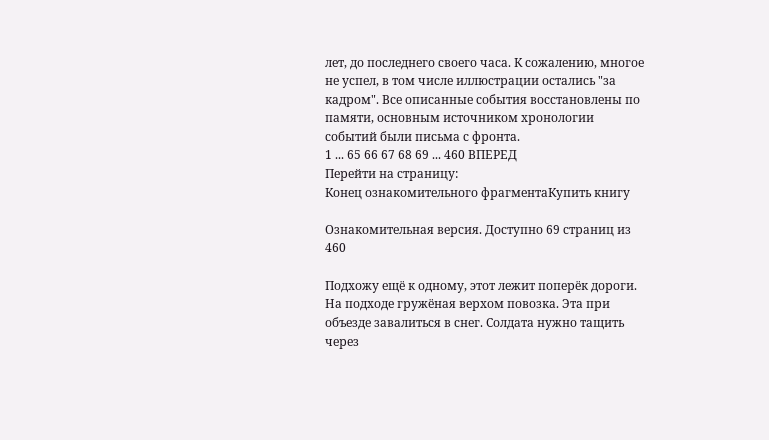лет, до последнего своего часа. К сожалению, многое не успел, в том числе иллюстрации остались "за кадром". Все описанные события восстановлены по памяти, основным источником хронологии событий были письма с фронта.
1 ... 65 66 67 68 69 ... 460 ВПЕРЕД
Перейти на страницу:
Конец ознакомительного фрагментаКупить книгу

Ознакомительная версия. Доступно 69 страниц из 460

Подхожу ещё к одному, этот лежит поперёк дороги. На подходе гружёная верхом повозка. Эта при объезде завалиться в снег. Солдата нужно тащить через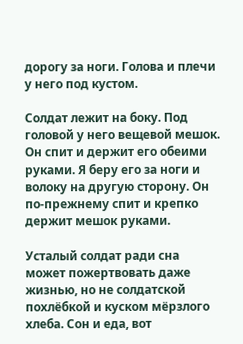дорогу за ноги. Голова и плечи у него под кустом.

Солдат лежит на боку. Под головой у него вещевой мешок. Он спит и держит его обеими руками. Я беру его за ноги и волоку на другую сторону. Он по-прежнему спит и крепко держит мешок руками.

Усталый солдат ради сна может пожертвовать даже жизнью, но не солдатской похлёбкой и куском мёрзлого хлеба. Сон и еда, вот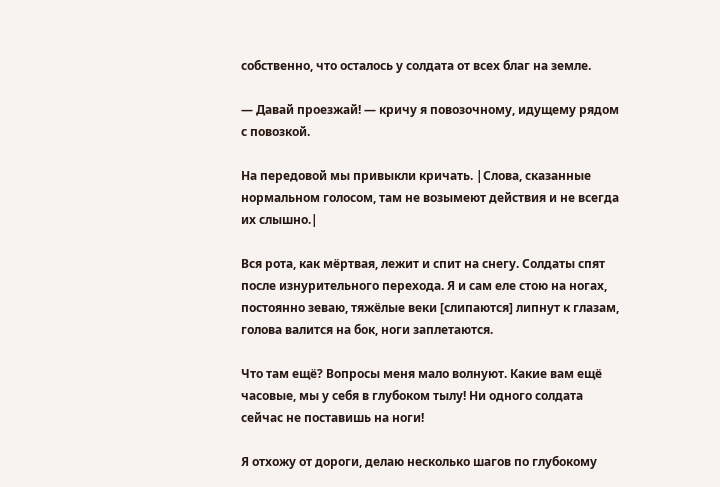собственно, что осталось у солдата от всех благ на земле.

— Давай проезжай! — кричу я повозочному, идущему рядом с повозкой.

На передовой мы привыкли кричать. |Слова, сказанные нормальном голосом, там не возымеют действия и не всегда их слышно.|

Вся рота, как мёртвая, лежит и спит на снегу. Солдаты спят после изнурительного перехода. Я и сам еле стою на ногах, постоянно зеваю, тяжёлые веки [слипаются] липнут к глазам, голова валится на бок, ноги заплетаются.

Что там ещё? Вопросы меня мало волнуют. Какие вам ещё часовые, мы у себя в глубоком тылу! Ни одного солдата сейчас не поставишь на ноги!

Я отхожу от дороги, делаю несколько шагов по глубокому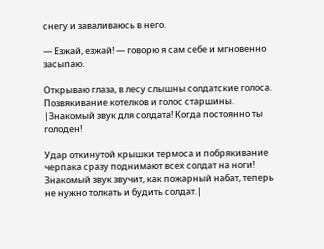снегу и заваливаюсь в него.

— Езжай, езжай! — говорю я сам себе и мгновенно засыпаю.

Открываю глаза, в лесу слышны солдатские голоса. Позвякивание котелков и голос старшины. |Знакомый звук для солдата! Когда постоянно ты голоден!

Удар откинутой крышки термоса и побрякивание черпака сразу поднимают всех солдат на ноги! Знакомый звук звучит, как пожарный набат, теперь не нужно толкать и будить солдат.|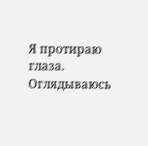Я протираю глаза. Оглядываюсь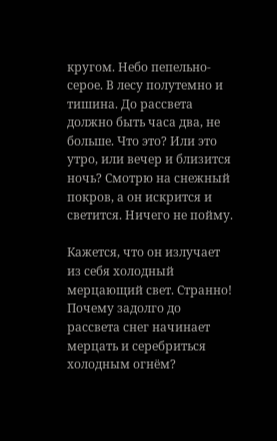кругом. Небо пепельно-серое. В лесу полутемно и тишина. До рассвета должно быть часа два, не больше. Что это? Или это утро, или вечер и близится ночь? Смотрю на снежный покров, а он искрится и светится. Ничего не пойму.

Кажется, что он излучает из себя холодный мерцающий свет. Странно! Почему задолго до рассвета снег начинает мерцать и серебриться холодным огнём?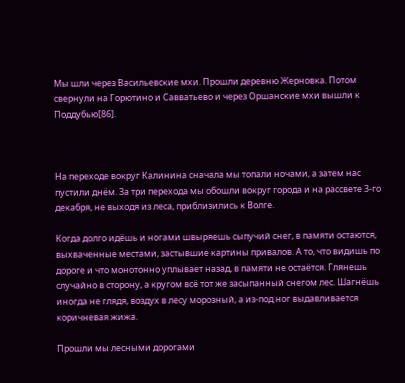Мы шли через Васильевские мхи. Прошли деревню Жерновка. Потом свернули на Горютино и Савватьево и через Оршанские мхи вышли к Поддубью[86].



На переходе вокруг Калинина сначала мы топали ночами, а затем нас пустили днём. За три перехода мы обошли вокруг города и на рассвете 3-го декабря, не выходя из леса, приблизились к Волге.

Когда долго идёшь и ногами швыряешь сыпучий снег, в памяти остаются, выхваченные местами, застывшие картины привалов. А то, что видишь по дороге и что монотонно уплывает назад, в памяти не остаётся. Глянешь случайно в сторону, а кругом всё тот же засыпанный снегом лес. Шагнёшь иногда не глядя, воздух в лесу морозный, а из-под ног выдавливается коричневая жижа.

Прошли мы лесными дорогами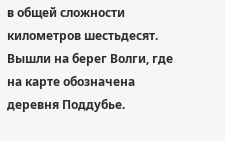в общей сложности километров шестьдесят. Вышли на берег Волги, где на карте обозначена деревня Поддубье.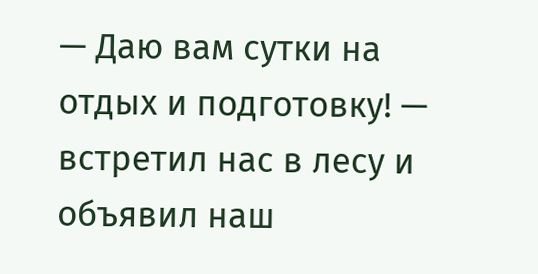— Даю вам сутки на отдых и подготовку! — встретил нас в лесу и объявил наш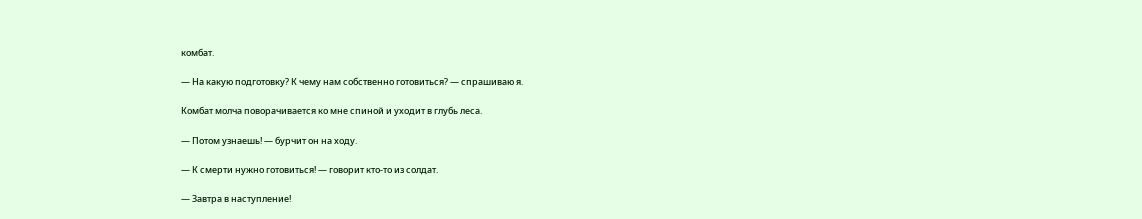комбат.

— На какую подготовку? К чему нам собственно готовиться? — спрашиваю я.

Комбат молча поворачивается ко мне спиной и уходит в глубь леса.

— Потом узнаешь! — бурчит он на ходу.

— К смерти нужно готовиться! — говорит кто-то из солдат.

— Завтра в наступление!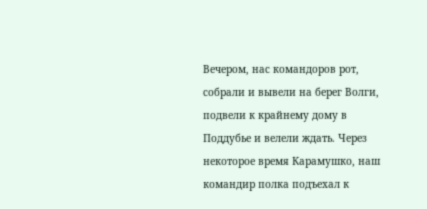Вечером, нас командоров рот, собрали и вывели на берег Волги, подвели к крайнему дому в Поддубье и велели ждать. Через некоторое время Карамушко, наш командир полка подъехал к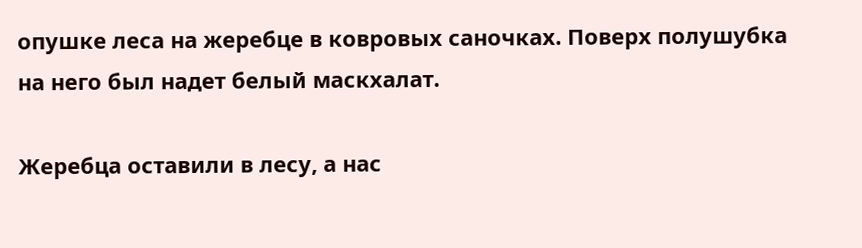опушке леса на жеребце в ковровых саночках. Поверх полушубка на него был надет белый маскхалат.

Жеребца оставили в лесу, а нас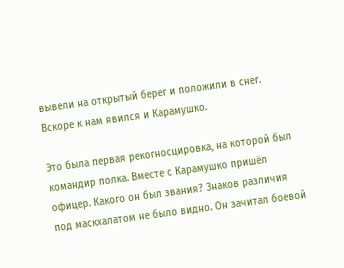вывели на открытый берег и положили в снег. Вскоре к нам явился и Карамушко.

Это была первая рекогносцировка, на которой был командир полка. Вместе с Карамушко пришёл офицер. Какого он был звания? Знаков различия под маскхалатом не было видно. Он зачитал боевой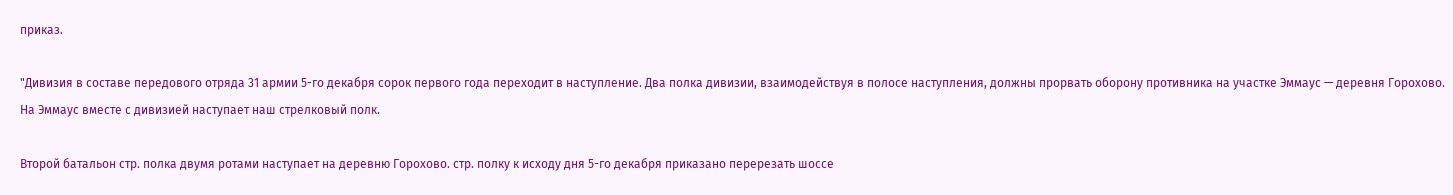приказ.

"Дивизия в составе передового отряда 31 армии 5-го декабря сорок первого года переходит в наступление. Два полка дивизии, взаимодействуя в полосе наступления, должны прорвать оборону противника на участке Эммаус — деревня Горохово. На Эммаус вместе с дивизией наступает наш стрелковый полк.

Второй батальон стр. полка двумя ротами наступает на деревню Горохово. стр. полку к исходу дня 5-го декабря приказано перерезать шоссе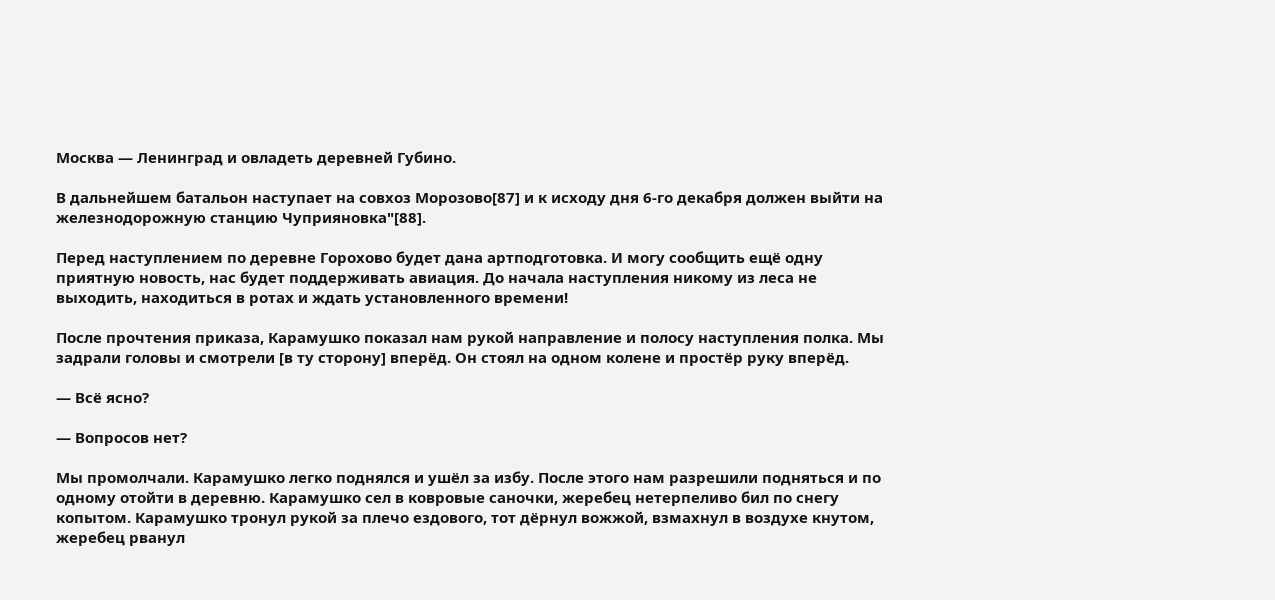Москва — Ленинград и овладеть деревней Губино.

В дальнейшем батальон наступает на совхоз Морозово[87] и к исходу дня 6-го декабря должен выйти на железнодорожную станцию Чуприяновка"[88].

Перед наступлением по деревне Горохово будет дана артподготовка. И могу сообщить ещё одну приятную новость, нас будет поддерживать авиация. До начала наступления никому из леса не выходить, находиться в ротах и ждать установленного времени!

После прочтения приказа, Карамушко показал нам рукой направление и полосу наступления полка. Мы задрали головы и смотрели [в ту сторону] вперёд. Он стоял на одном колене и простёр руку вперёд.

— Всё ясно?

— Вопросов нет?

Мы промолчали. Карамушко легко поднялся и ушёл за избу. После этого нам разрешили подняться и по одному отойти в деревню. Карамушко сел в ковровые саночки, жеребец нетерпеливо бил по снегу копытом. Карамушко тронул рукой за плечо ездового, тот дёрнул вожжой, взмахнул в воздухе кнутом, жеребец рванул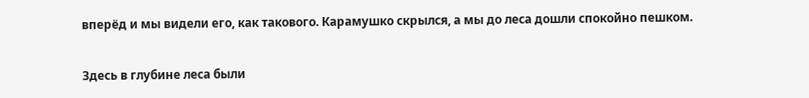вперёд и мы видели его, как такового. Карамушко скрылся, а мы до леса дошли спокойно пешком.

Здесь в глубине леса были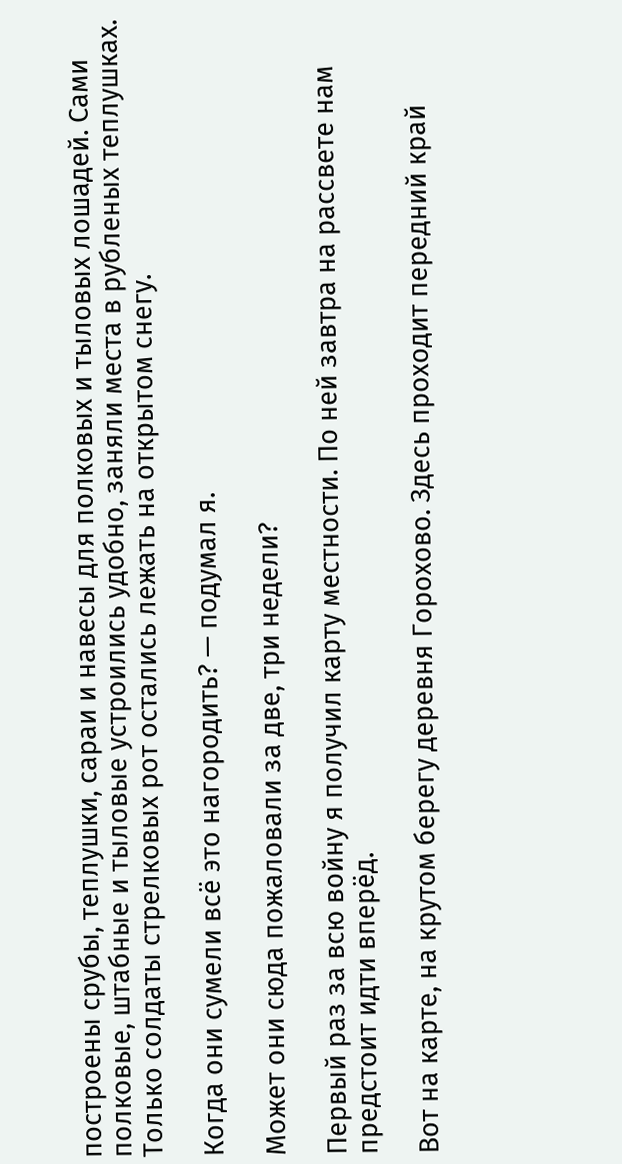построены срубы, теплушки, сараи и навесы для полковых и тыловых лошадей. Сами полковые, штабные и тыловые устроились удобно, заняли места в рубленых теплушках. Только солдаты стрелковых рот остались лежать на открытом снегу.

Когда они сумели всё это нагородить? — подумал я.

Может они сюда пожаловали за две, три недели?

Первый раз за всю войну я получил карту местности. По ней завтра на рассвете нам предстоит идти вперёд.

Вот на карте, на крутом берегу деревня Горохово. Здесь проходит передний край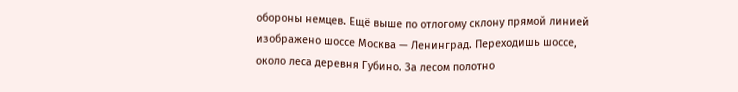обороны немцев. Ещё выше по отлогому склону прямой линией изображено шоссе Москва — Ленинград. Переходишь шоссе, около леса деревня Губино. За лесом полотно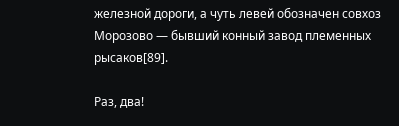железной дороги, а чуть левей обозначен совхоз Морозово — бывший конный завод племенных рысаков[89].

Раз, два!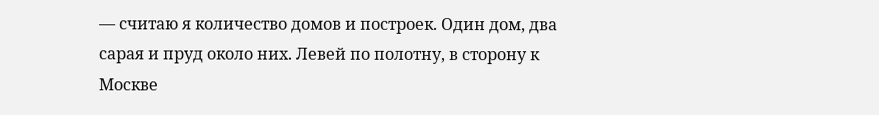— считаю я количество домов и построек. Один дом, два сарая и пруд около них. Левей по полотну, в сторону к Москве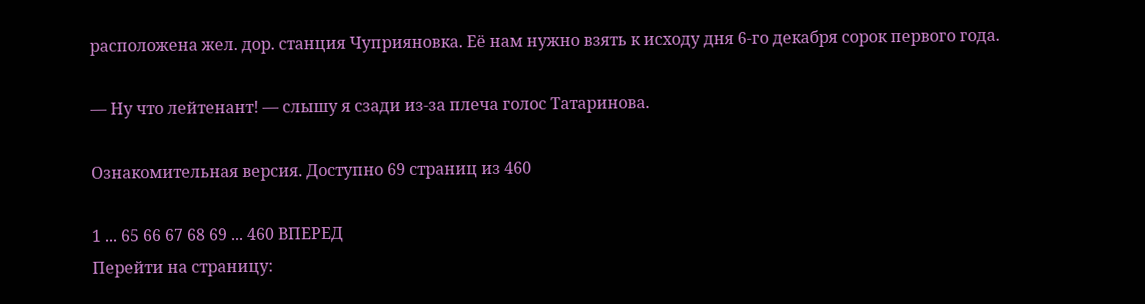расположена жел. дор. станция Чуприяновка. Её нам нужно взять к исходу дня 6-го декабря сорок первого года.

— Ну что лейтенант! — слышу я сзади из-за плеча голос Татаринова.

Ознакомительная версия. Доступно 69 страниц из 460

1 ... 65 66 67 68 69 ... 460 ВПЕРЕД
Перейти на страницу: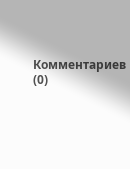Комментариев (0)